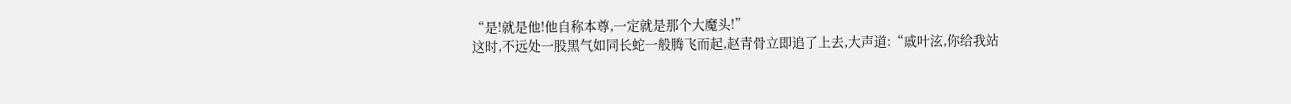“是!就是他!他自称本尊,一定就是那个大魔头!”
这时,不远处一股黑气如同长蛇一般腾飞而起,赵青骨立即追了上去,大声道:“戚叶泫,你给我站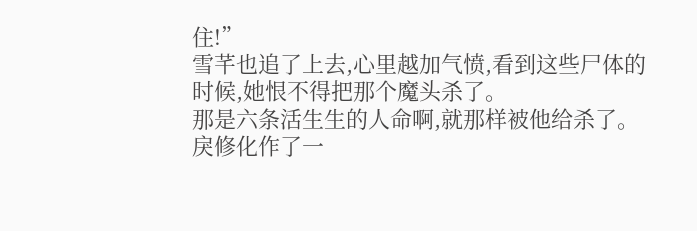住!”
雪芊也追了上去,心里越加气愤,看到这些尸体的时候,她恨不得把那个魔头杀了。
那是六条活生生的人命啊,就那样被他给杀了。
戾修化作了一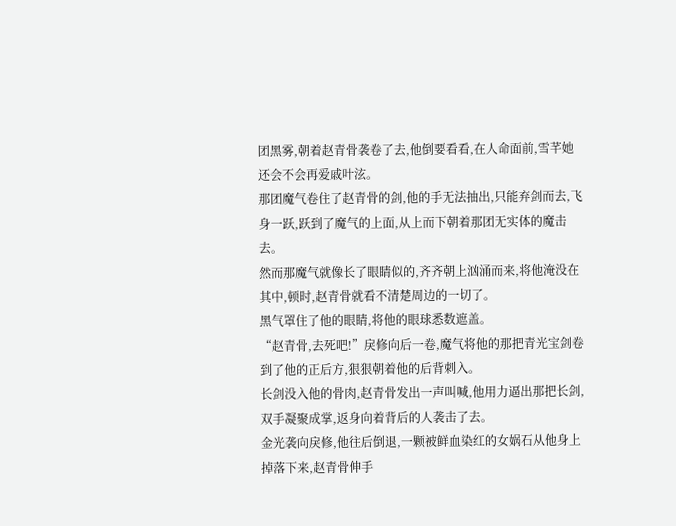团黑雾,朝着赵青骨袭卷了去,他倒要看看,在人命面前,雪芊她还会不会再爱戚叶泫。
那团魔气卷住了赵青骨的剑,他的手无法抽出,只能弃剑而去,飞身一跃,跃到了魔气的上面,从上而下朝着那团无实体的魔击去。
然而那魔气就像长了眼睛似的,齐齐朝上汹涌而来,将他淹没在其中,顿时,赵青骨就看不清楚周边的一切了。
黑气罩住了他的眼睛,将他的眼球悉数遮盖。
“赵青骨,去死吧!”戾修向后一卷,魔气将他的那把青光宝剑卷到了他的正后方,狠狠朝着他的后背刺入。
长剑没入他的骨肉,赵青骨发出一声叫喊,他用力逼出那把长剑,双手凝聚成掌,返身向着背后的人袭击了去。
金光袭向戾修,他往后倒退,一颗被鲜血染红的女娲石从他身上掉落下来,赵青骨伸手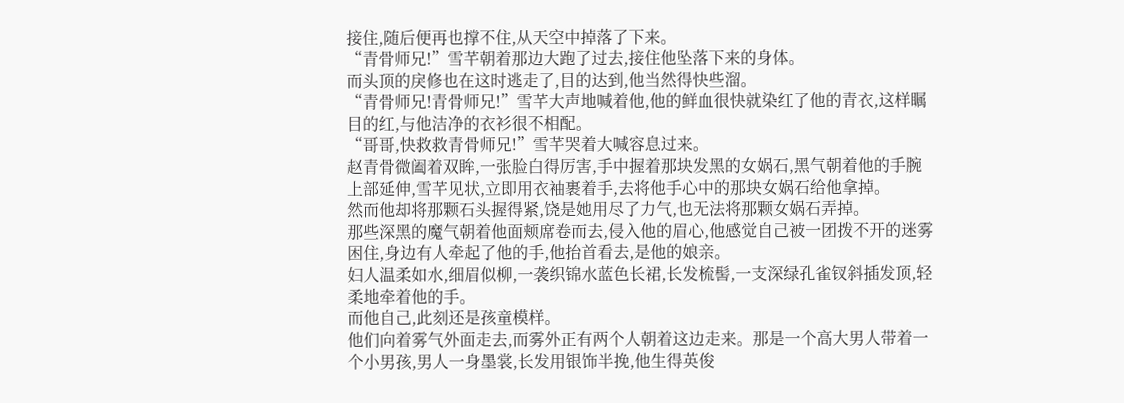接住,随后便再也撑不住,从天空中掉落了下来。
“青骨师兄!”雪芊朝着那边大跑了过去,接住他坠落下来的身体。
而头顶的戾修也在这时逃走了,目的达到,他当然得快些溜。
“青骨师兄!青骨师兄!”雪芊大声地喊着他,他的鲜血很快就染红了他的青衣,这样瞩目的红,与他洁净的衣衫很不相配。
“哥哥,快救救青骨师兄!”雪芊哭着大喊容息过来。
赵青骨微阖着双眸,一张脸白得厉害,手中握着那块发黑的女娲石,黑气朝着他的手腕上部延伸,雪芊见状,立即用衣袖裹着手,去将他手心中的那块女娲石给他拿掉。
然而他却将那颗石头握得紧,饶是她用尽了力气,也无法将那颗女娲石弄掉。
那些深黑的魔气朝着他面颊席卷而去,侵入他的眉心,他感觉自己被一团拨不开的迷雾困住,身边有人牵起了他的手,他抬首看去,是他的娘亲。
妇人温柔如水,细眉似柳,一袭织锦水蓝色长裙,长发梳髻,一支深绿孔雀钗斜插发顶,轻柔地牵着他的手。
而他自己,此刻还是孩童模样。
他们向着雾气外面走去,而雾外正有两个人朝着这边走来。那是一个高大男人带着一个小男孩,男人一身墨裳,长发用银饰半挽,他生得英俊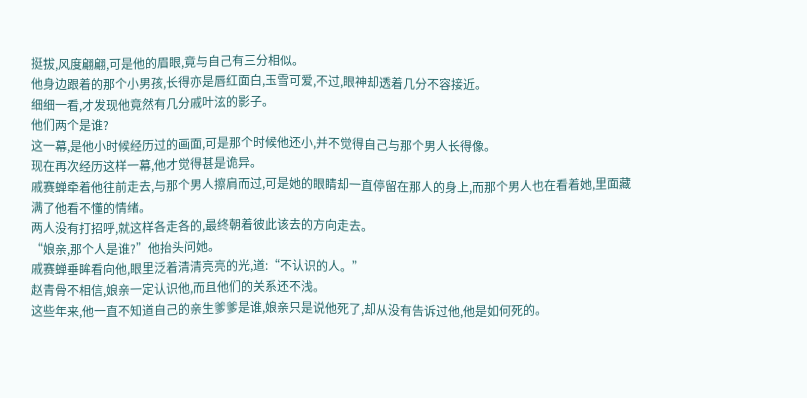挺拔,风度翩翩,可是他的眉眼,竟与自己有三分相似。
他身边跟着的那个小男孩,长得亦是唇红面白,玉雪可爱,不过,眼神却透着几分不容接近。
细细一看,才发现他竟然有几分戚叶泫的影子。
他们两个是谁?
这一幕,是他小时候经历过的画面,可是那个时候他还小,并不觉得自己与那个男人长得像。
现在再次经历这样一幕,他才觉得甚是诡异。
戚赛蝉牵着他往前走去,与那个男人擦肩而过,可是她的眼睛却一直停留在那人的身上,而那个男人也在看着她,里面藏满了他看不懂的情绪。
两人没有打招呼,就这样各走各的,最终朝着彼此该去的方向走去。
“娘亲,那个人是谁?”他抬头问她。
戚赛蝉垂眸看向他,眼里泛着清清亮亮的光,道:“不认识的人。”
赵青骨不相信,娘亲一定认识他,而且他们的关系还不浅。
这些年来,他一直不知道自己的亲生爹爹是谁,娘亲只是说他死了,却从没有告诉过他,他是如何死的。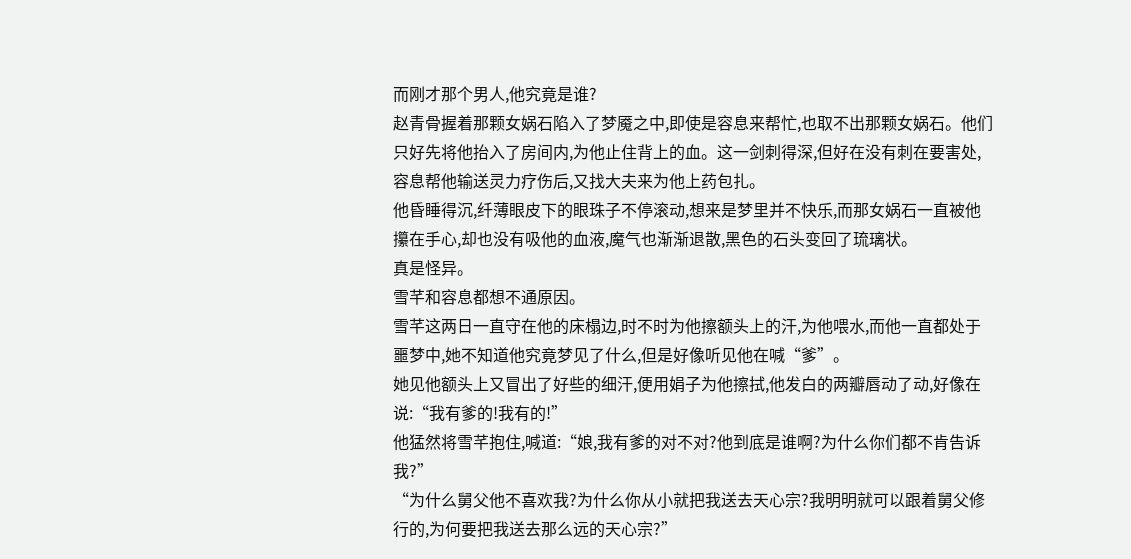而刚才那个男人,他究竟是谁?
赵青骨握着那颗女娲石陷入了梦魇之中,即使是容息来帮忙,也取不出那颗女娲石。他们只好先将他抬入了房间内,为他止住背上的血。这一剑刺得深,但好在没有刺在要害处,容息帮他输送灵力疗伤后,又找大夫来为他上药包扎。
他昏睡得沉,纤薄眼皮下的眼珠子不停滚动,想来是梦里并不快乐,而那女娲石一直被他攥在手心,却也没有吸他的血液,魔气也渐渐退散,黑色的石头变回了琉璃状。
真是怪异。
雪芊和容息都想不通原因。
雪芊这两日一直守在他的床榻边,时不时为他擦额头上的汗,为他喂水,而他一直都处于噩梦中,她不知道他究竟梦见了什么,但是好像听见他在喊“爹”。
她见他额头上又冒出了好些的细汗,便用娟子为他擦拭,他发白的两瓣唇动了动,好像在说:“我有爹的!我有的!”
他猛然将雪芊抱住,喊道:“娘,我有爹的对不对?他到底是谁啊?为什么你们都不肯告诉我?”
“为什么舅父他不喜欢我?为什么你从小就把我送去天心宗?我明明就可以跟着舅父修行的,为何要把我送去那么远的天心宗?”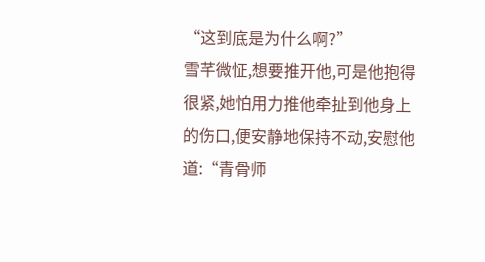“这到底是为什么啊?”
雪芊微怔,想要推开他,可是他抱得很紧,她怕用力推他牵扯到他身上的伤口,便安静地保持不动,安慰他道:“青骨师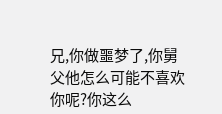兄,你做噩梦了,你舅父他怎么可能不喜欢你呢?你这么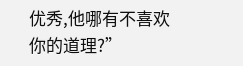优秀,他哪有不喜欢你的道理?”